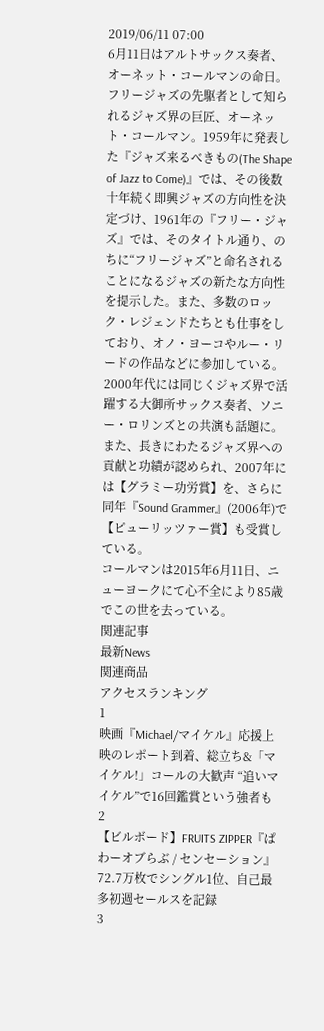2019/06/11 07:00
6月11日はアルトサックス奏者、オーネット・コールマンの命日。
フリージャズの先駆者として知られるジャズ界の巨匠、オーネット・コールマン。1959年に発表した『ジャズ来るべきもの(The Shape of Jazz to Come)』では、その後数十年続く即興ジャズの方向性を決定づけ、1961年の『フリー・ジャズ』では、そのタイトル通り、のちに“フリージャズ”と命名されることになるジャズの新たな方向性を提示した。また、多数のロック・レジェンドたちとも仕事をしており、オノ・ヨーコやルー・リードの作品などに参加している。
2000年代には同じくジャズ界で活躍する大御所サックス奏者、ソニー・ロリンズとの共演も話題に。また、長きにわたるジャズ界への貢献と功績が認められ、2007年には【グラミー功労賞】を、さらに同年『Sound Grammer』(2006年)で【ピューリッツァー賞】も受賞している。
コールマンは2015年6月11日、ニューヨークにて心不全により85歳でこの世を去っている。
関連記事
最新News
関連商品
アクセスランキング
1
映画『Michael/マイケル』応援上映のレポート到着、総立ち&「マイケル!」コールの大歓声 “追いマイケル”で16回鑑賞という強者も
2
【ビルボード】FRUITS ZIPPER『ぱわーオブらぶ / センセーション』72.7万枚でシングル1位、自己最多初週セールスを記録
3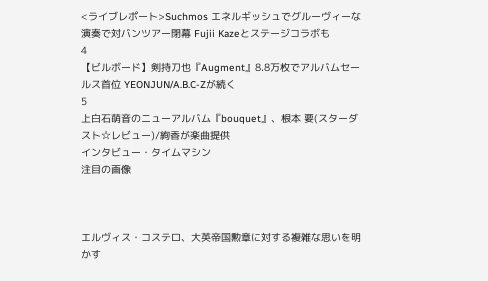<ライブレポート>Suchmos エネルギッシュでグルーヴィーな演奏で対バンツアー閉幕 Fujii Kazeとステージコラボも
4
【ビルボード】剣持刀也『Augment』8.8万枚でアルバムセールス首位 YEONJUN/A.B.C-Zが続く
5
上白石萌音のニューアルバム『bouquet』、根本 要(スターダスト☆レビュー)/絢香が楽曲提供
インタビュー・タイムマシン
注目の画像



エルヴィス・コステロ、大英帝国勲章に対する複雑な思いを明かす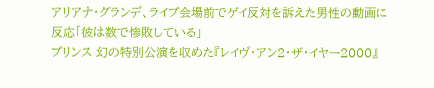アリアナ・グランデ、ライブ会場前でゲイ反対を訴えた男性の動画に反応「彼は数で惨敗している」
プリンス 幻の特別公演を収めた『レイヴ・アン2・ザ・イヤー2000』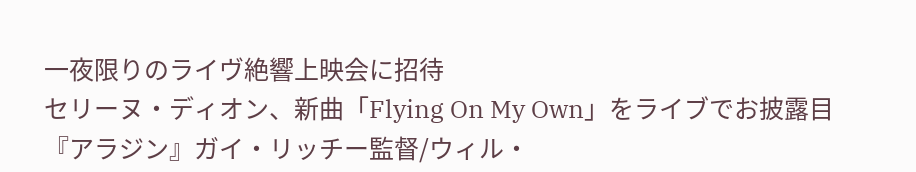一夜限りのライヴ絶響上映会に招待
セリーヌ・ディオン、新曲「Flying On My Own」をライブでお披露目
『アラジン』ガイ・リッチー監督/ウィル・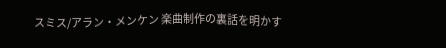スミス/アラン・メンケン 楽曲制作の裏話を明かす